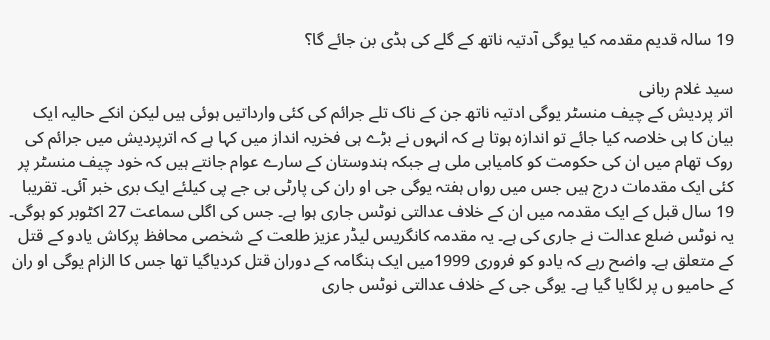19 سالہ قدیم مقدمہ کیا یوگی آدتیہ ناتھ کے گلے کی ہڈی بن جائے گا؟

سید غلام ربانی
اتر پردیش کے چیف منسٹر یوگی ادتیہ ناتھ جن کے ناک تلے جرائم کی کئی وارداتیں ہوئی ہیں لیکن انکے حالیہ ایک بیان کا ہی خلاصہ کیا جائے تو اندازہ ہوتا ہے کہ انہوں نے بڑے ہی فخریہ انداز میں کہا ہے کہ اترپردیش میں جرائم کی روک تھام میں ان کی حکومت کو کامیابی ملی ہے جبکہ ہندوستان کے سارے عوام جانتے ہیں کہ خود چیف منسٹر پر کئی ایک مقدمات درج ہیں جس میں رواں ہفتہ یوگی جی او ران کی پارٹی بی جے پی کیلئے ایک بری خبر آئی۔ تقریبا 19 سال قبل کے ایک مقدمہ میں ان کے خلاف عدالتی نوٹس جاری ہوا ہے۔ جس کی اگلی سماعت 27 اکٹوبر کو ہوگی۔ یہ نوٹس ضلع عدالت نے جاری کی ہے۔ یہ مقدمہ کانگریس لیڈر عزیز طلعت کے شخصی محافظ پرکاش یادو کے قتل کے متعلق ہے۔ واضح رہے کہ یادو کو فروری 1999میں ایک ہنگامہ کے دوران قتل کردیاگیا تھا جس کا الزام یوگی او ران کے حامیو ں پر لگایا گیا ہے۔ یوگی جی کے خلاف عدالتی نوٹس جاری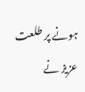ہونے پر طلعت عزیز نے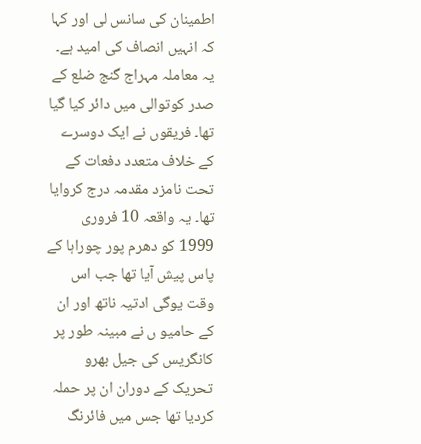اطمینان کی سانس لی اور کہا کہ انہیں انصاف کی امید ہے۔ یہ معاملہ مہراج گنج ضلع کے صدر کوتوالی میں دائر کیا گیا تھا۔ فریقوں نے ایک دوسرے کے خلاف متعدد دفعات کے تحت نامزد مقدمہ درج کروایا تھا۔ یہ واقعہ 10 فروری 1999 کو دھرم پور چوراہا کے پاس پیش آیا تھا جب اس وقت یوگی ادتیہ ناتھ اور ان کے حامیو ں نے مبینہ طور پر کانگریس کی جیل بھرو تحریک کے دوران ان پر حملہ کردیا تھا جس میں فائرنگ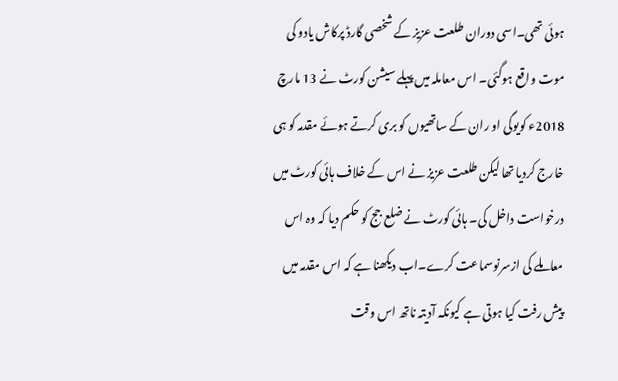ہوئی تھی۔اسی دوران طلعت عزیز کے شخصی گارڈ پرکاش یادو کی موت واقع ہوگئی۔ اس معاملہ میں پہلے سیشن کورٹ نے 13 مارچ 2018ء کویوگی او ران کے ساتھیوں کو بری کرتے ہوئے مقدمہ کو ہی خارج کردیا تھا لیکن طلعت عزیز نے اس کے خلاف ہائی کورٹ میں درخواست داخل کی۔ ہائی کورٹ نے ضلع جج کو حکم دیا کہ وہ اس معاملے کی ازسرنوسماعت کرے۔اب دیکھنا ہے کہ اس مقدمہ میں پیش رفت کیا ہوتی ہے کیونکہ آدیتہ ناتھ اس وقت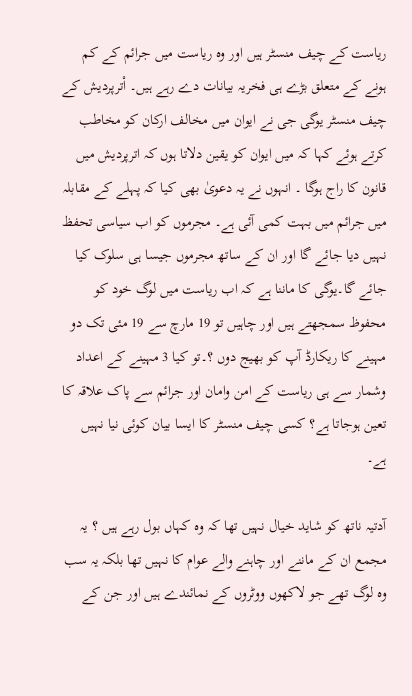ریاست کے چیف منسٹر ہیں اور وہ ریاست میں جرائم کے کم ہونے کے متعلق بڑے ہی فخریہ بیانات دے رہے ہیں۔ اْترپردیش کے چیف منسٹر یوگی جی نے ایوان میں مخالف ارکان کو مخاطب کرتے ہوئے کہا کہ میں ایوان کو یقین دلاتا ہوں کہ اترپردیش میں قانون کا راج ہوگا ۔ انہوں نے یہ دعویٰ بھی کیا کہ پہلے کے مقابلہ میں جرائم میں بہت کمی آئی ہے۔ مجرموں کو اب سیاسی تحفظ نہیں دیا جائے گا اور ان کے ساتھ مجرموں جیسا ہی سلوک کیا جائے گا۔یوگی کا ماننا ہے کہ اب ریاست میں لوگ خود کو محفوظ سمجھتے ہیں اور چاہیں تو 19 مارچ سے 19 مئی تک دو مہینے کا ریکارڈ آپ کو بھیج دوں ؟۔تو کیا 3 مہینے کے اعداد وشمار سے ہی ریاست کے امن وامان اور جرائم سے پاک علاقہ کا تعین ہوجاتا ہے؟ کسی چیف منسٹر کا ایسا بیان کوئی نیا نہیں ہے۔

آدتیہ ناتھ کو شاید خیال نہیں تھا کہ وہ کہاں بول رہے ہیں ؟ یہ مجمع ان کے ماننے اور چاہنے والے عوام کا نہیں تھا بلکہ یہ سب وہ لوگ تھے جو لاکھوں ووٹروں کے نمائندے ہیں اور جن کے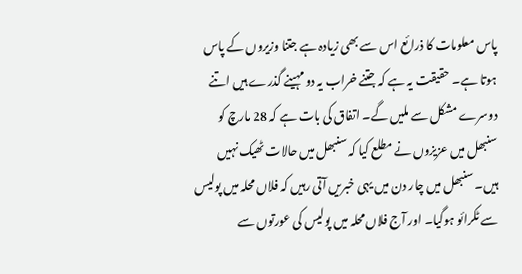پاس معلومات کا ذرائع اس سے بھی زیادہ ہے جتنا وزیروں کے پاس ہوتا ہے۔ حقیقت یہ ہے کہ جتنے خراب یہ دو مہینے گذرے ہیں اتنے دوسرے مشکل سے ملیں گے۔ اتفاق کی بات ہے کہ 28 مارچ کو سنبھل میں عزیزوں نے مطلع کیا کہ سنبھل میں حالات ٹھیک نہیں ہیں۔ سنبھل میں چار دن میں یہی خبریں آتی رہیں کہ فلاں محلہ میں پولیس سے ٹکرائو ہوگیا۔ اور آج فلاں محلہ میں پولیس کی عورتوں سے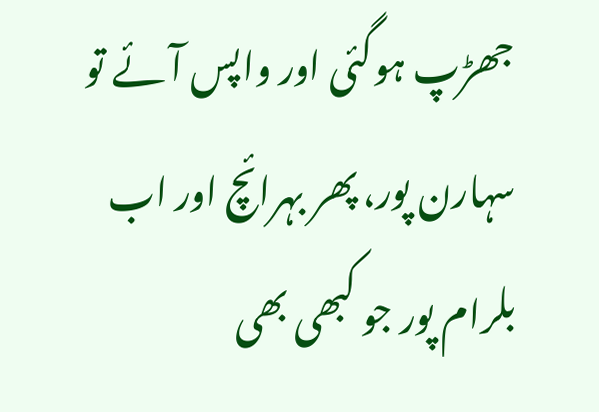جھڑپ ہوگئی اور واپس آئے تو سہارن پور، پھر بہرائچ اور اب بلرام پور جو کبھی بھی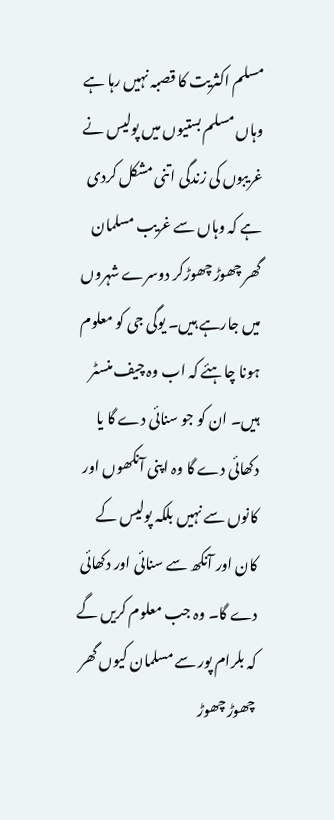مسلم اکثریت کا قصبہ نہیں رہا ہے وہاں مسلم بستیوں میں پولیس نے غریبوں کی زندگی اتنی مشکل کردی ہے کہ وہاں سے غریب مسلمان گھر چھوڑ چھوڑکر دوسرے شہروں میں جارہے ہیں۔ یوگی جی کو معلوم ہونا چاہئے کہ اب وہ چیف منسٹر ہیں۔ ان کو جو سنائی دے گا یا دکھائی دے گا وہ اپنی آنکھوں اور کانوں سے نہیں بلکہ پولیس کے کان اور آنکھ سے سنائی اور دکھائی دے گا۔ وہ جب معلوم کریں گے کہ بلرام پور سے مسلمان کیوں گھر چھوڑ چھوڑ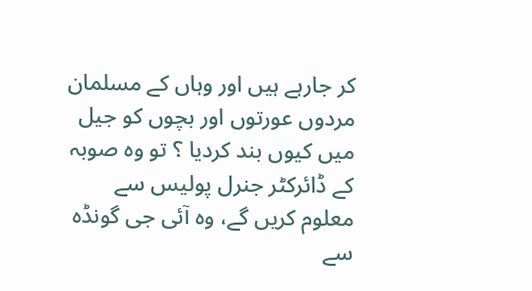کر جارہے ہیں اور وہاں کے مسلمان مردوں عورتوں اور بچوں کو جیل میں کیوں بند کردیا ؟ تو وہ صوبہ کے ڈائرکٹر جنرل پولیس سے معلوم کریں گے، وہ آئی جی گونڈہ سے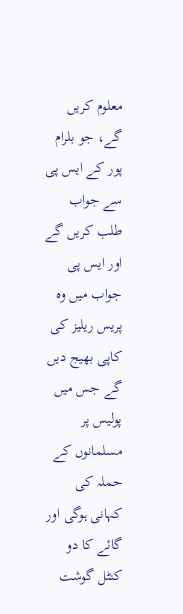معلوم کریں گے، جو بلرام پور کے ایس پی سے جواب طلب کریں گے اور ایس پی جواب میں وہ پریس ریلیز کی کاپی بھیج دیں گے جس میں پولیس پر مسلمانوں کے حملہ کی کہانی ہوگی اور گائے کا دو کنٹل گوشت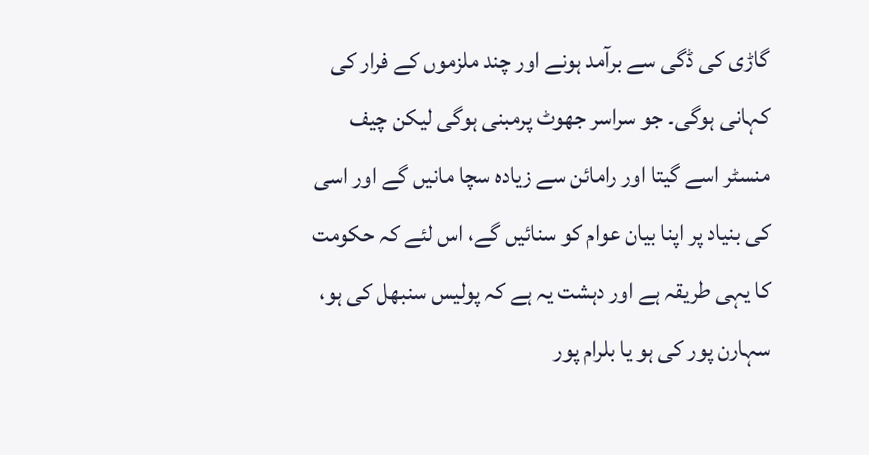گاڑی کی ڈگی سے برآمد ہونے اور چند ملزموں کے فرار کی کہانی ہوگی۔ جو سراسر جھوٹ پرمبنی ہوگی لیکن چیف منسٹر اسے گیتا اور رامائن سے زیادہ سچا مانیں گے اور اسی کی بنیاد پر اپنا بیان عوام کو سنائیں گے، اس لئے کہ حکومت کا یہی طریقہ ہے اور دہشت یہ ہے کہ پولیس سنبھل کی ہو، سہارن پور کی ہو یا بلرام پور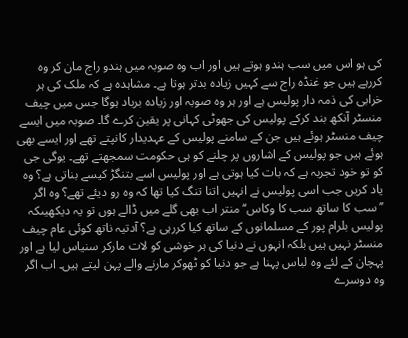کی ہو اس میں سب ہندو ہوتے ہیں اور اب وہ صوبہ میں ہندو راج مان کر وہ کررہے ہیں جو غنڈہ راج سے کہیں زیادہ بدتر ہوتا ہے۔ مشاہدہ ہے کہ ملک کی ہر خرابی کی ذمہ دار پولیس ہے اور ہر وہ صوبہ اور زیادہ برباد ہوگا جس میں چیف منسٹر آنکھ بند کرکے پولیس کی جھوٹی کہانی پر یقین کرے گا۔ صوبہ میں ایسے چیف منسٹر ہوئے ہیں جن کے سامنے پولیس کے عہدیدار کانپتے تھے اور ایسے بھی ہوئے ہیں جو پولیس کے اشاروں پر چلنے کو ہی حکومت سمجھتے تھے۔ یوگی جی کو تو خود تجربہ ہے کہ بات کیا ہوتی ہے اور پولیس اسے بتنگڑ کیسے بناتی ہے؟ وہ یاد کریں جب اسی پولیس نے انہیں اتنا تنگ کیا تھا کہ وہ رو دیئے تھے؟ وہ اگر ’’سب کا ساتھ سب کا وکاس‘‘ منتر اب بھی گلے میں ڈالے ہوں تو یہ دیکھیںکہ پولیس بلرام پور کے مسلمانوں کے ساتھ کیا کررہی ہے؟ آدتیہ ناتھ کوئی عام چیف منسٹر نہیں ہیں بلکہ انہوں نے دنیا کی ہر خوشی کو لات مارکر سنیاس لیا ہے اور پہچان کے لئے وہ لباس پہنا ہے جو دنیا کو ٹھوکر مارنے والے پہن لیتے ہیں۔ اب اگر وہ دوسرے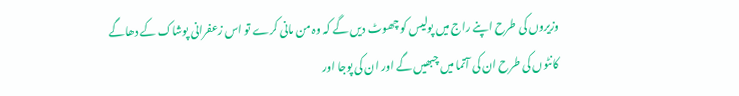وزیروں کی طرح اپنے راج میں پولیس کو چھوٹ دیں گے کہ وہ من مانی کرے تو اس زعفرانی پوشاک کے دھاگے کانٹوں کی طرح ان کی آتما میں چبھیں گے اور ان کی پوجا اور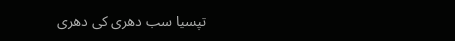تپسیا سب دھری کی دھری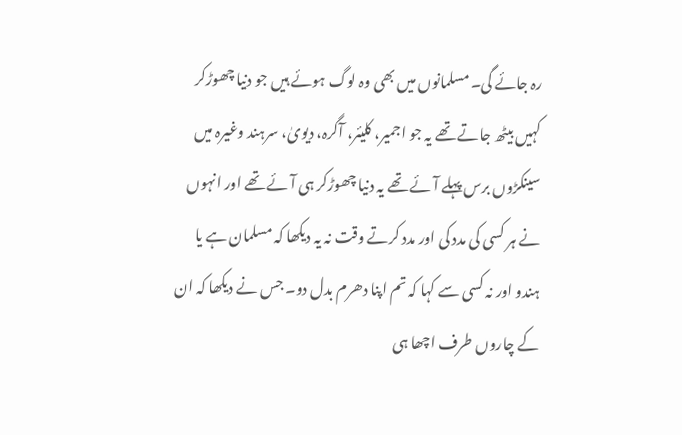رہ جائے گی۔ مسلمانوں میں بھی وہ لوگ ہوئے ہیں جو دنیا چھوڑکر کہیں بیٹھ جاتے تھے یہ جو اجمیر، کلیئر، آگرہ، دیویٰ، سرہند وغیرہ میں سینکڑوں برس پہلے آئے تھے یہ دنیا چھوڑکر ہی آئے تھے اور انہوں نے ہر کسی کی مدد کی اور مدد کرتے وقت نہ یہ دیکھا کہ مسلمان ہے یا ہندو اور نہ کسی سے کہا کہ تم اپنا دھرم بدل دو۔ جس نے دیکھا کہ ان کے چاروں طرف اچھا ہی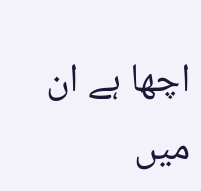اچھا ہے ان میں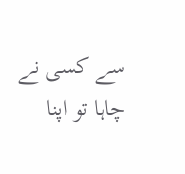سے کسی نے چاہا تو اپنا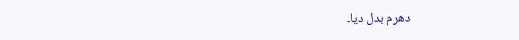دھرم بدل دیا۔